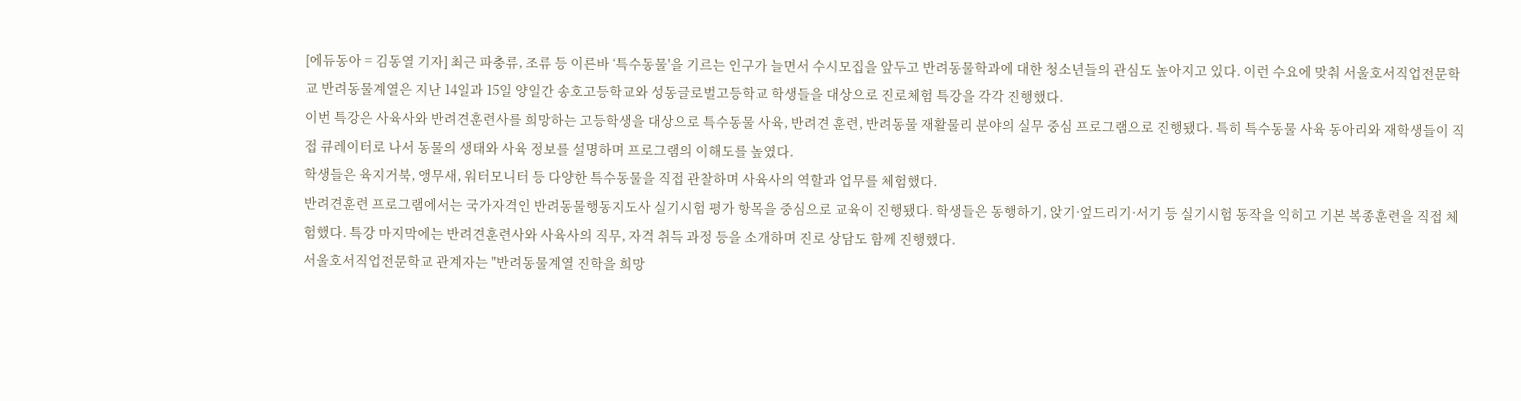[에듀동아 = 김동열 기자] 최근 파충류, 조류 등 이른바 ‘특수동물'을 기르는 인구가 늘면서 수시모집을 앞두고 반려동물학과에 대한 청소년들의 관심도 높아지고 있다. 이런 수요에 맞춰 서울호서직업전문학교 반려동물계열은 지난 14일과 15일 양일간 송호고등학교와 성동글로벌고등학교 학생들을 대상으로 진로체험 특강을 각각 진행했다.
이번 특강은 사육사와 반려견훈련사를 희망하는 고등학생을 대상으로 특수동물 사육, 반려견 훈련, 반려동물 재활물리 분야의 실무 중심 프로그램으로 진행됐다. 특히 특수동물 사육 동아리와 재학생들이 직접 큐레이터로 나서 동물의 생태와 사육 정보를 설명하며 프로그램의 이해도를 높였다.
학생들은 육지거북, 앵무새, 워터모니터 등 다양한 특수동물을 직접 관찰하며 사육사의 역할과 업무를 체험했다.
반려견훈련 프로그램에서는 국가자격인 반려동물행동지도사 실기시험 평가 항목을 중심으로 교육이 진행됐다. 학생들은 동행하기, 앉기·엎드리기·서기 등 실기시험 동작을 익히고 기본 복종훈련을 직접 체험했다. 특강 마지막에는 반려견훈련사와 사육사의 직무, 자격 취득 과정 등을 소개하며 진로 상담도 함께 진행했다.
서울호서직업전문학교 관계자는 "반려동물계열 진학을 희망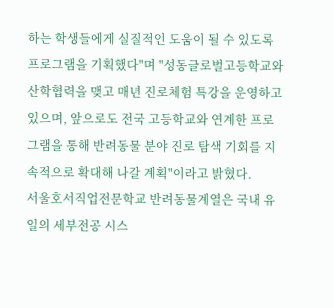하는 학생들에게 실질적인 도움이 될 수 있도록 프로그램을 기획했다"며 "성동글로벌고등학교와 산학협력을 맺고 매년 진로체험 특강을 운영하고 있으며, 앞으로도 전국 고등학교와 연계한 프로그램을 통해 반려동물 분야 진로 탐색 기회를 지속적으로 확대해 나갈 계획"이라고 밝혔다.
서울호서직업전문학교 반려동물계열은 국내 유일의 세부전공 시스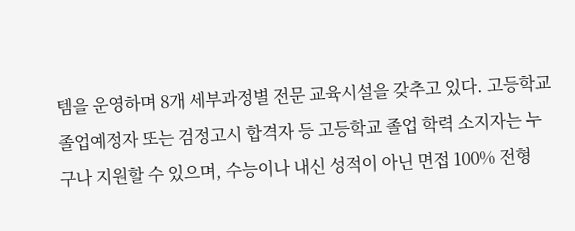템을 운영하며 8개 세부과정별 전문 교육시설을 갖추고 있다. 고등학교 졸업예정자 또는 검정고시 합격자 등 고등학교 졸업 학력 소지자는 누구나 지원할 수 있으며, 수능이나 내신 성적이 아닌 면접 100% 전형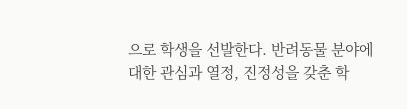으로 학생을 선발한다. 반려동물 분야에 대한 관심과 열정, 진정성을 갖춘 학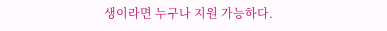생이라면 누구나 지원 가능하다.